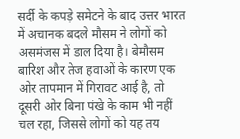सर्दी के कपड़े समेटने के बाद उत्तर भारत में अचानक बदले मौसम ने लोगों को असमंजस में डाल दिया है। बेमौसम बारिश और तेज हवाओं के कारण एक ओर तापमान में गिरावट आई है, तो दूसरी ओर बिना पंखे के काम भी नहीं चल रहा, जिससे लोगों को यह तय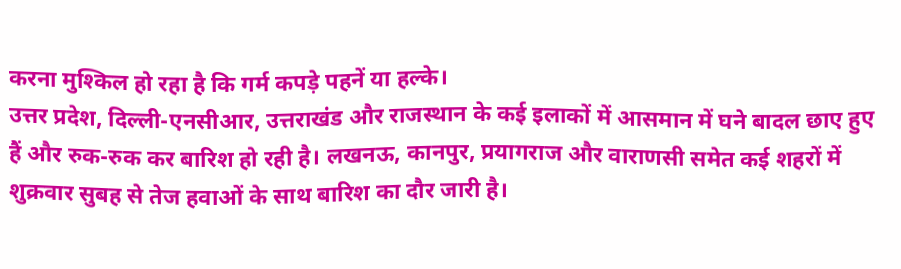करना मुश्किल हो रहा है कि गर्म कपड़े पहनें या हल्के।
उत्तर प्रदेश, दिल्ली-एनसीआर, उत्तराखंड और राजस्थान के कई इलाकों में आसमान में घने बादल छाए हुए हैं और रुक-रुक कर बारिश हो रही है। लखनऊ, कानपुर, प्रयागराज और वाराणसी समेत कई शहरों में शुक्रवार सुबह से तेज हवाओं के साथ बारिश का दौर जारी है।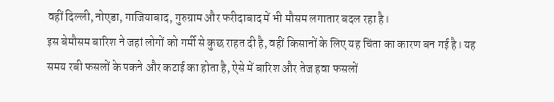वहीं दिल्ली, नोएडा, गाजियाबाद, गुरुग्राम और फरीदाबाद में भी मौसम लगातार बदल रहा है।
इस बेमौसम बारिश ने जहां लोगों को गर्मी से कुछ राहत दी है, वहीं किसानों के लिए यह चिंता का कारण बन गई है। यह समय रबी फसलों के पकने और कटाई का होता है, ऐसे में बारिश और तेज हवा फसलों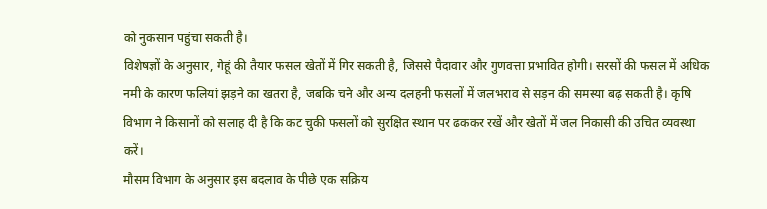को नुकसान पहुंचा सकती है।
विशेषज्ञों के अनुसार, गेहूं की तैयार फसल खेतों में गिर सकती है, जिससे पैदावार और गुणवत्ता प्रभावित होगी। सरसों की फसल में अधिक नमी के कारण फलियां झड़ने का खतरा है, जबकि चने और अन्य दलहनी फसलों में जलभराव से सड़न की समस्या बढ़ सकती है। कृषि विभाग ने किसानों को सलाह दी है कि कट चुकी फसलों को सुरक्षित स्थान पर ढककर रखें और खेतों में जल निकासी की उचित व्यवस्था करें।
मौसम विभाग के अनुसार इस बदलाव के पीछे एक सक्रिय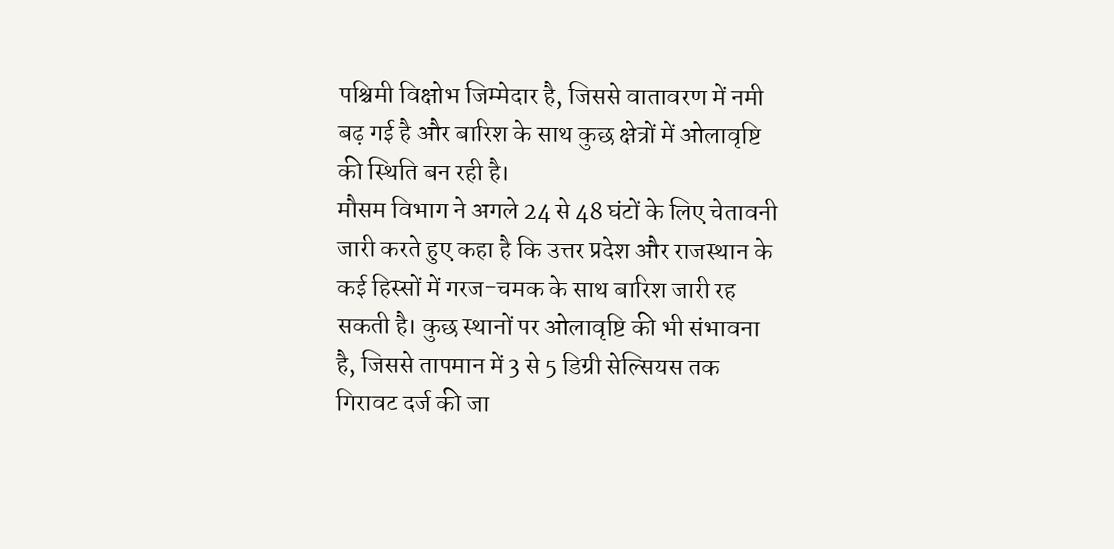पश्चिमी विक्षोभ जिम्मेदार है, जिससे वातावरण में नमी बढ़ गई है और बारिश के साथ कुछ क्षेत्रों में ओलावृष्टि की स्थिति बन रही है।
मौसम विभाग ने अगले 24 से 48 घंटों के लिए चेतावनी जारी करते हुए कहा है कि उत्तर प्रदेश और राजस्थान के कई हिस्सों में गरज-चमक के साथ बारिश जारी रह सकती है। कुछ स्थानों पर ओलावृष्टि की भी संभावना है, जिससे तापमान में 3 से 5 डिग्री सेल्सियस तक गिरावट दर्ज की जा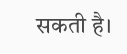सकती है।